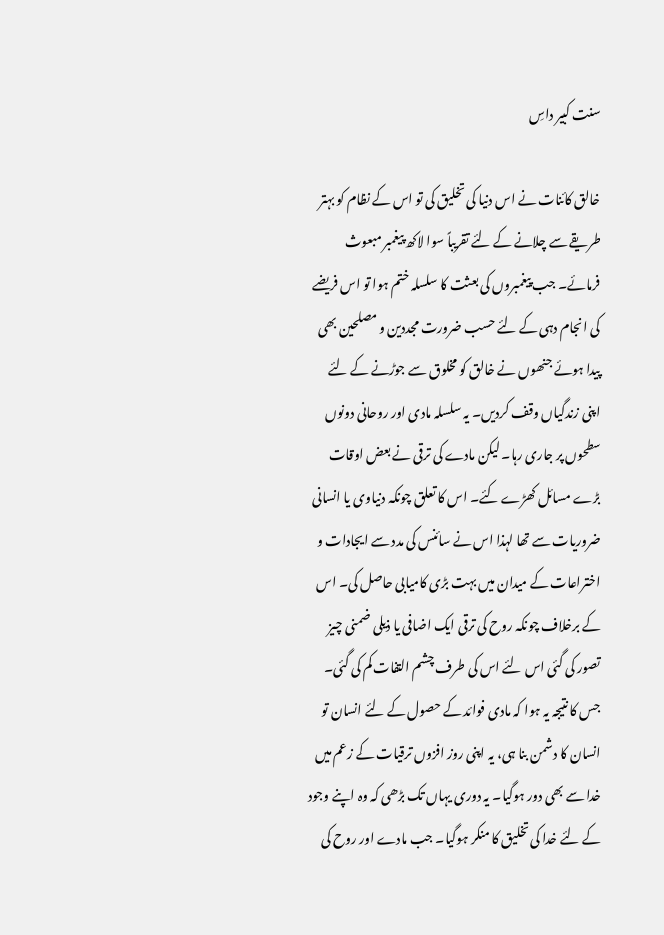سنت کبیر داسِ

خالق کائنات نے اس دنیا کی تخلیق کی تو اس کے نظام کو بہتر طریقے سے چلانے کے لئے تقریباً سوا لاکھ پیغمبر مبعوث فرمائے۔ جب پیغمبروں کی بعثت کا سلسلہ ختم ہوا تو اس فریضے کی انجام دہی کے لئے حسب ضرورت مجددین و مصلحین بھی پیدا ہوئے جنھوں نے خالق کو مخلوق سے جوڑنے کے لئے اپنی زندگیاں وقف کردیں۔ یہ سلسلہ مادی اور روحانی دونوں سطحوں پر جاری رہا۔ لیکن مادے کی ترقی نے بعض اوقات بڑے مسائل کھڑے کئے۔ اس کا تعلق چونکہ دنیاوی یا انسانی ضروریات سے تھا لہذا اس نے سائنس کی مدد سے ایجادات و اختراعات کے میدان میں بہت بڑی کامیابی حاصل کی۔ اس کے برخلاف چونکہ روح کی ترقی ایک اضافی یا ذیلی ضمنی چیز تصور کی گئی اس لئے اس کی طرف چشم التفات کم کی گئی۔ جس کا نتیجہ یہ ہوا کہ مادی فوائد کے حصول کے لئے انسان تو انسان کا دشمن بنا ہی، یہ اپنی روز افزوں ترقیات کے زعم میں خدا سے بھی دور ہوگیا۔ یہ دوری یہاں تک بڑھی کہ وہ اپنے وجود کے لئے خدا کی تخلیق کا منکر ہوگیا۔ جب مادے اور روح کی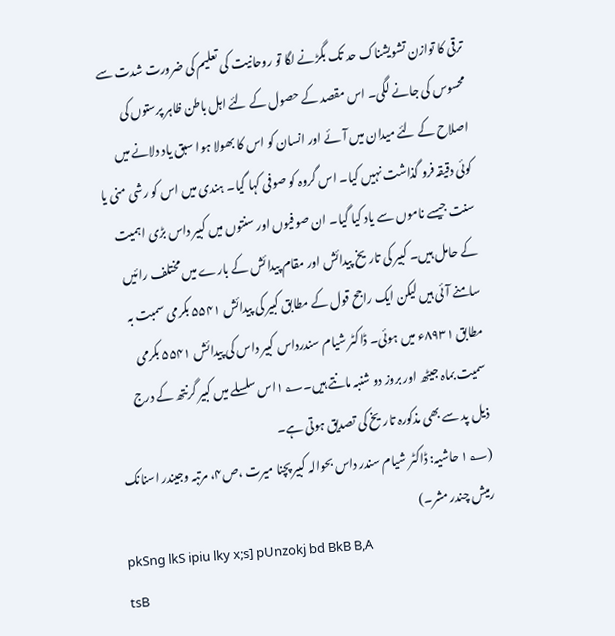ترقی کا توازن تشویشناک حد تک بگڑنے لگا تو روحانیت کی تعلیم کی ضرورت شدت سے محسوس کی جانے لگی۔ اس مقصد کے حصول کے لئے اہل باطن ظاہر پرستوں کی اصلاح کے لئے میدان میں آئے اور انسان کو اس کا بھولا ہوا سبق یاد دلانے میں کوئی دقیقہ فرو گذاشت نہیں کیا۔ اس گروہ کو صوفی کہا گیا۔ ہندی میں اس کو رشی منی یا سنت جیسے ناموں سے یاد کیا گیا۔ ان صوفیوں اور سنتوں میں کبیر داس بڑی اہمیت کے حامل ہیں۔ کبیر کی تاریخ پیدائش اور مقام پیدائش کے بارے میں مختلف رائیں سامنے آئی ہیں لیکن ایک راجح قول کے مطابق کبیر کی پیدائش ۵۵۴۱ بکرمی سمبت بہ مطابق ۸۹۳۱ء میں ہوئی۔ ڈاکٹر شیام سندرداس کبیر داس کی پیدائش ۵۵۴۱ بکرمی سمیت بماہ جیٹھ اور بروز دو شنبہ مانتے ہیں۔۱؂اس سلسلے میں کبیر گرنتھ کے درج ذیل پد سے بھی مذکورہ تاریخ کی تصدیق ہوتی ہے۔
(۱؂ حاشیہ: ڈاکٹر شیام سندر داس بحوالہ کبیر پچنا میرت ،ص۴، مرتبہ وجیندر اسنانک رمیش چندر مشر۔)
pkSng lkS ipiu lky x;s] pUnzokj bd BkB B,A
tsB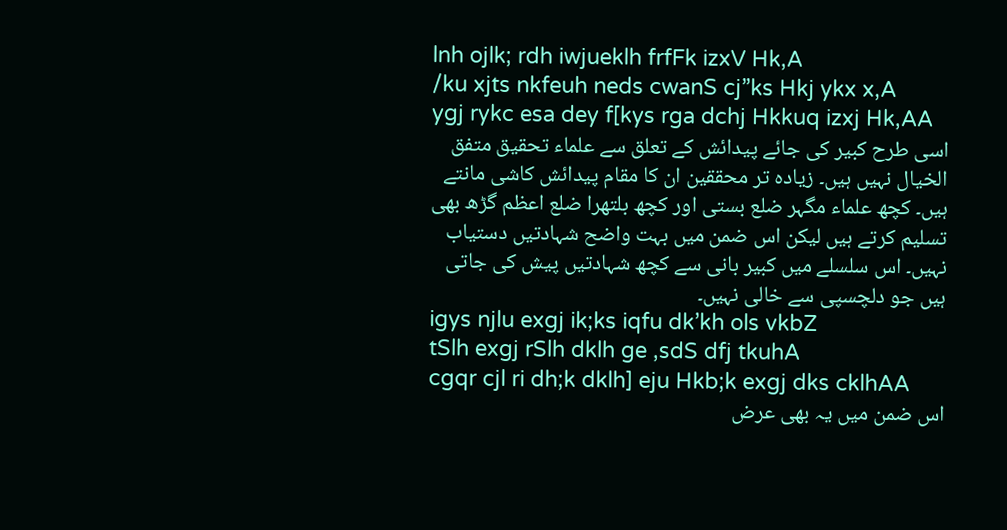lnh ojlk; rdh iwjueklh frfFk izxV Hk,A
/ku xjts nkfeuh neds cwanS cj”ks Hkj ykx x,A
ygj rykc esa dey f[kys rga dchj Hkkuq izxj Hk,AA
اسی طرح کبیر کی جائے پیدائش کے تعلق سے علماء تحقیق متفق الخیال نہیں ہیں۔ زیادہ تر محققین ان کا مقام پیدائش کاشی مانتے ہیں۔ کچھ علماء مگہر ضلع بستی اور کچھ بلتھرا ضلع اعظم گڑھ بھی تسلیم کرتے ہیں لیکن اس ضمن میں بہت واضح شہادتیں دستیاب نہیں۔ اس سلسلے میں کبیر بانی سے کچھ شہادتیں پیش کی جاتی ہیں جو دلچسپی سے خالی نہیں۔
igys njlu exgj ik;ks iqfu dk’kh ols vkbZ
tSlh exgj rSlh dklh ge ,sdS dfj tkuhA
cgqr cjl ri dh;k dklh] eju Hkb;k exgj dks cklhAA
اس ضمن میں یہ بھی عرض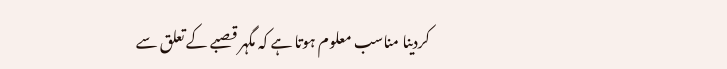کردینا مناسب معلوم ہوتا ہے کہ مگہر قصبے کے تعلق سے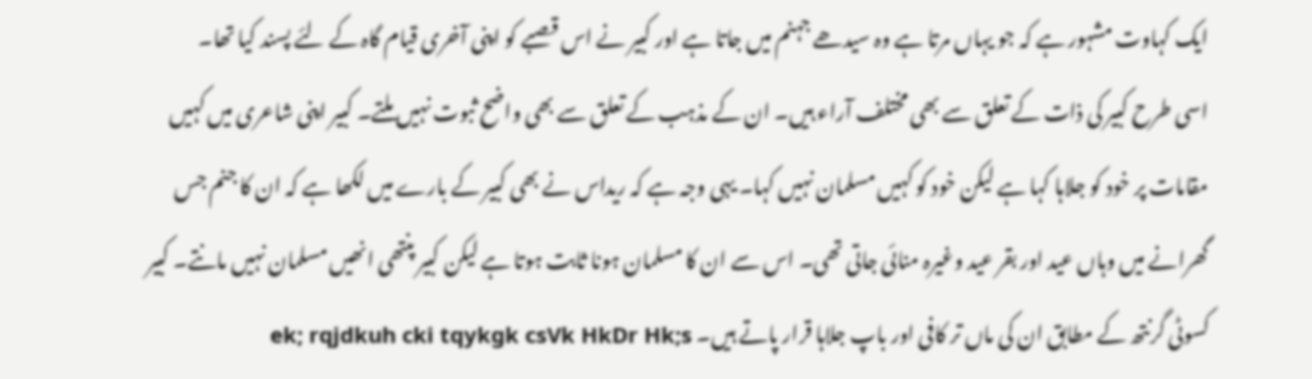ایک کہاوت مشہور ہے کہ جو یہاں مرتا ہے وہ سیدھے جہنم میں جاتا ہے اور کبیر نے اس قصبے کو اپنی آخری قیام گاہ کے لئے پسند کیا تھا۔
اسی طرح کبیر کی ذات کے تعلق سے بھی مختلف آراء ہیں۔ ان کے مذہب کے تعلق سے بھی واضح ثبوت نہیں ملتے۔ کبیر اپنی شاعری میں کہیں مقامات پر خود کو جلاہا کہا ہے لیکن خود کو کہیں مسلمان نہیں کہا۔ یہی وجہ ہے کہ ریداس نے بھی کبیر کے بارے میں لکھا ہے کہ ان کا جنم جس گھرانے میں وہاں عید اور بقر عید وغیرہ منائی جاتی تھی۔ اس سے ان کا مسلمان ہونا ثابت ہوتا ہے لیکن کبیر پنتھی انھیں مسلمان نہیں مانتے۔ کبیر کسوٹی گرنتھ کے مطابق ان کی ماں تر کافی اور باپ جلاہا قرار پاتے ہیں۔ ek; rqjdkuh cki tqykgk csVk HkDr Hk;s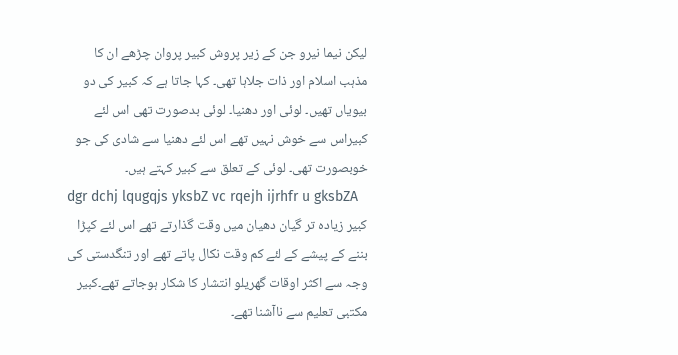لیکن نیما نیرو جن کے زیر پروش کبیر پروان چڑھے ان کا مذہب اسلام اور ذات جلاہا تھی۔ کہا جاتا ہے کہ کبیر کی دو بیویاں تھیں۔ لوئی اور دھنیا۔ لوئی بدصورت تھی اس لئے کبیراس سے خوش نہیں تھے اس لئے دھنیا سے شادی کی جو خوبصورت تھی۔ لوئی کے تعلق سے کبیر کہتے ہیں۔
dgr dchj lqugqjs yksbZ vc rqejh ijrhfr u gksbZA
کبیر زیادہ تر گیان دھیان میں وقت گذارتے تھے اس لئے کپڑا بننے کے پیشے کے لئے کم وقت نکال پاتے تھے اور تنگدستی کی وجہ سے اکثر اوقات گھریلو انتشار کا شکار ہوجاتے تھے۔کبیر مکتبی تعلیم سے ناآشنا تھے۔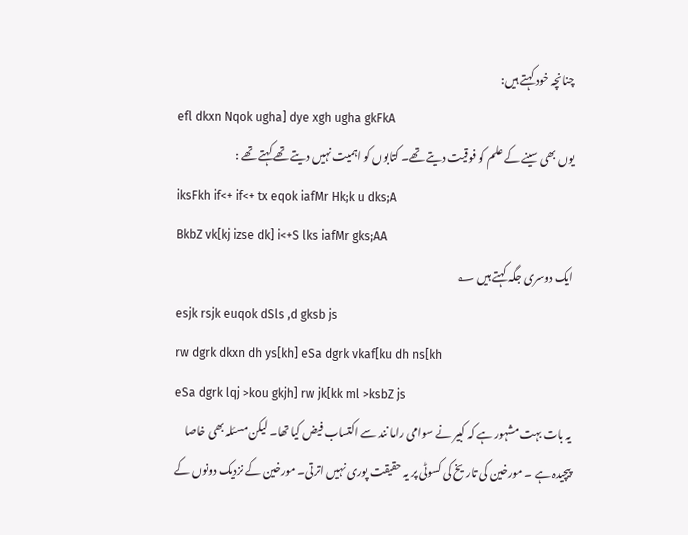چنانچہ خود کہتے ہیں:
efl dkxn Nqok ugha] dye xgh ugha gkFkA
یوں بھی سینے کے علم کو فوقیت دیتے تھے۔ کتابوں کو اہمیت نہیں دیتے تھے کہتے تھے :
iksFkh if<+ if<+ tx eqok iafMr Hk;k u dks;A
BkbZ vk[kj izse dk] i<+S lks iafMr gks;AA
ایک دوسری جگہ کہتے ہیں ؂
esjk rsjk euqok dSls ,d gksb js
rw dgrk dkxn dh ys[kh] eSa dgrk vkaf[ku dh ns[kh
eSa dgrk lqj >kou gkjh] rw jk[kk ml >ksbZ js
یہ بات بہت مشہور ہے کہ کبیر نے سوامی راما نند سے اکتساب فیض کیا تھا۔ لیکن مسئلہ بھی خاصا پیچیدہ ہے ۔ مورخین کی تاریخ کی کسوٹی پر یہ حقیقت پوری نہیں اترتی۔ مورخین کے نزدیک دونوں کے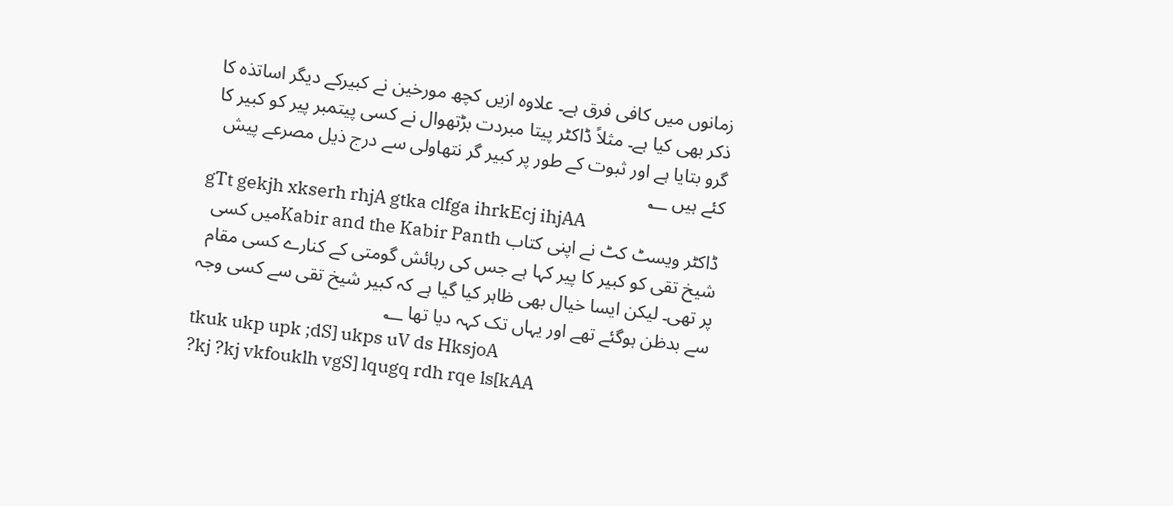زمانوں میں کافی فرق ہے۔ علاوہ ازیں کچھ مورخین نے کبیرکے دیگر اساتذہ کا ذکر بھی کیا ہے۔ مثلاً ڈاکٹر پیتا مبردت بڑتھوال نے کسی پیتمبر پیر کو کبیر کا گرو بتایا ہے اور ثبوت کے طور پر کبیر گر نتھاولی سے درج ذیل مصرعے پیش کئے ہیں ؂
gTt gekjh xkserh rhjA gtka clfga ihrkEcj ihjAA
ڈاکٹر ویسٹ کٹ نے اپنی کتاب Kabir and the Kabir Panthمیں کسی شیخ تقی کو کبیر کا پیر کہا ہے جس کی رہائش گومتی کے کنارے کسی مقام پر تھی۔ لیکن ایسا خیال بھی ظاہر کیا گیا ہے کہ کبیر شیخ تقی سے کسی وجہ سے بدظن ہوگئے تھے اور یہاں تک کہہ دیا تھا ؂
tkuk ukp upk ;dS] ukps uV ds HksjoA
?kj ?kj vkfouklh vgS] lqugq rdh rqe ls[kAA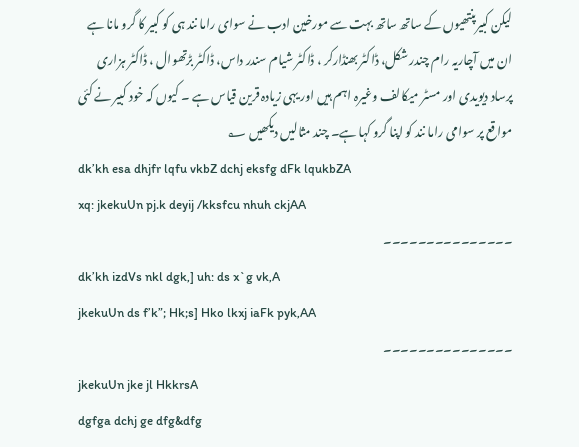لیکن کبیرپنتھیوں کے ساتھ ساتھ بہت سے مورخین ادب نے سوای راما نند ہی کو کبیر کا گرو مانا ہے ان میں آچاریہ رام چندر شکل، ڈاکٹر بھنڈارکر ، ڈاکٹر شیام سندر داس، ڈاکٹر بڑتھوال ، ڈاکٹر ہزاری پرساد دیویدی اور مسٹر میکالف وغیرہ اہم ہیں اور یہی زیادہ قرین قیاس ہے ۔ کیوں کہ خود کبیر نے کئی مواقع پر سوامی راما نند کو اپنا گرو کہا ہے۔ چند مثالیں دیکھیں ؂
dk’kh esa dhjfr lqfu vkbZ dchj eksfg dFk lqukbZA
xq: jkekuUn pj.k deyij /kksfcu nhuh ckjAA
۔۔۔۔۔۔۔۔۔۔۔۔۔۔۔
dk’kh izdVs nkl dgk,] uh: ds x`g vk,A
jkekuUn ds f’k”; Hk;s] Hko lkxj iaFk pyk,AA
۔۔۔۔۔۔۔۔۔۔۔۔۔۔۔
jkekuUn jke jl HkkrsA
dgfga dchj ge dfg&dfg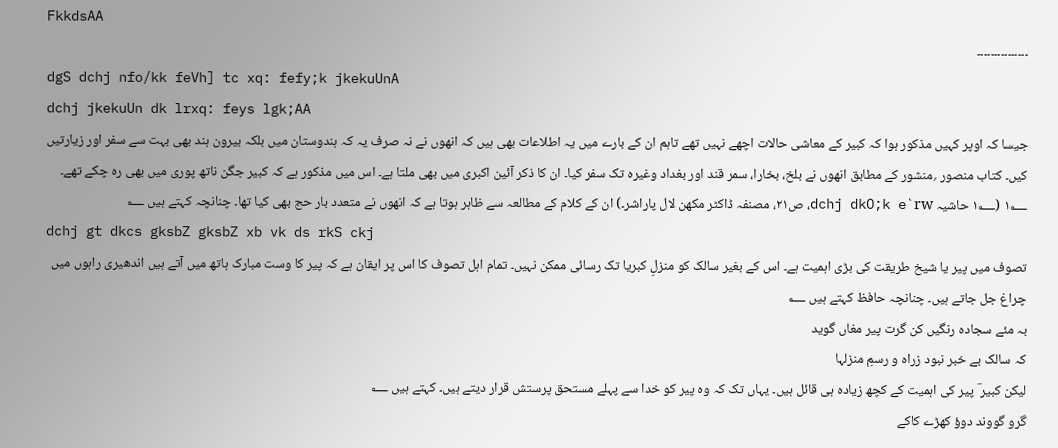FkkdsAA
۔۔۔۔۔۔۔۔۔۔۔۔۔۔۔
dgS dchj nfo/kk feVh] tc xq: fefy;k jkekuUnA
dchj jkekuUn dk lrxq: feys lgk;AA
جیسا کہ اوپر کہیں مذکور ہوا کہ کبیر کے معاشی حالات اچھے نہیں تھے تاہم ان کے بارے میں یہ اطلاعات بھی ہیں کہ انھوں نے نہ صرف یہ کہ ہندوستان میں بلکہ بیرون ہند بھی بہت سے سفر اور زیارتیں کیں۔ کتاب منصور ؍منشور کے مطابق انھوں نے بلخ، بخارا، سمر قند اور بغداد وغیرہ تک سفر کیا۔ ان کا ذکر آئین اکبری میں بھی ملتا ہے۔ اس میں مذکور ہے کہ کبیر جگن ناتھ پوری میں بھی رہ چکے تھے۔ ۱؂ (۱؂ حاشیہ dchj dkO;k e`rw، ص۲۱، مصنفہ ڈاکٹر مکھن لال پاراشر۔) ان کے کلام کے مطالعہ سے ظاہر ہوتا ہے کہ انھوں نے متعدد بار حج بھی کیا تھا۔ چنانچہ کہتے ہیں ؂
dchj gt dkcs gksbZ gksbZ xb vk ds rkS ckj
تصوف میں پیر یا شیخ طریقت کی بڑی اہمیت ہے۔ اس کے بغیر سالک کو منزلِ کبریا تک رسائی ممکن نہیں۔ تمام اہل تصوف کا اس پر ایقان ہے کہ پیر کا وست مبارک ہاتھ میں آتے ہیں اندھیری راہوں میں چراغ جل جاتے ہیں۔ چنانچہ حافظ کہتے ہیں ؂
بہ مئے سجادہ رنگیں کن گرت پیر مغاں گوید
کہ سالک بے خبر نبود زراہ و رسمِ منزلہا
لیکن کبیر ؔ پیر کی اہمیت کے کچھ زیادہ ہی قائل ہیں۔ یہاں تک کہ وہ پیر کو خدا سے پہلے مستحق پرستش قرار دیتے ہیں۔ کہتے ہیں ؂
گرو گووند دوؤ کھڑے کاکے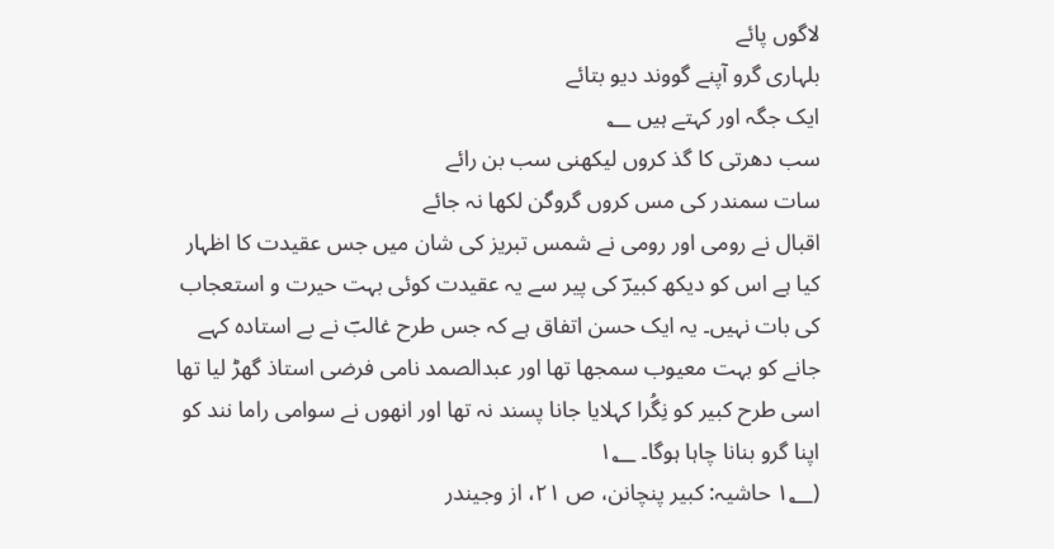لاگوں پائے
بلہاری گرو آپنے گووند دیو بتائے
ایک جگہ اور کہتے ہیں ؂
سب دھرتی کا گذ کروں لیکھنی سب بن رائے
سات سمندر کی مس کروں گروگن لکھا نہ جائے
اقبال نے رومی اور رومی نے شمس تبریز کی شان میں جس عقیدت کا اظہار کیا ہے اس کو دیکھ کبیرؔ کی پیر سے یہ عقیدت کوئی بہت حیرت و استعجاب کی بات نہیں۔ یہ ایک حسن اتفاق ہے کہ جس طرح غالبؔ نے بے استادہ کہے جانے کو بہت معیوب سمجھا تھا اور عبدالصمد نامی فرضی استاذ گھڑ لیا تھا اسی طرح کبیر کو نِگُرا کہلایا جانا پسند نہ تھا اور انھوں نے سوامی راما نند کو اپنا گرو بنانا چاہا ہوگا۔ ۱؂
(۱؂ حاشیہ: کبیر پنچانن، ص ۲۱، از وجیندر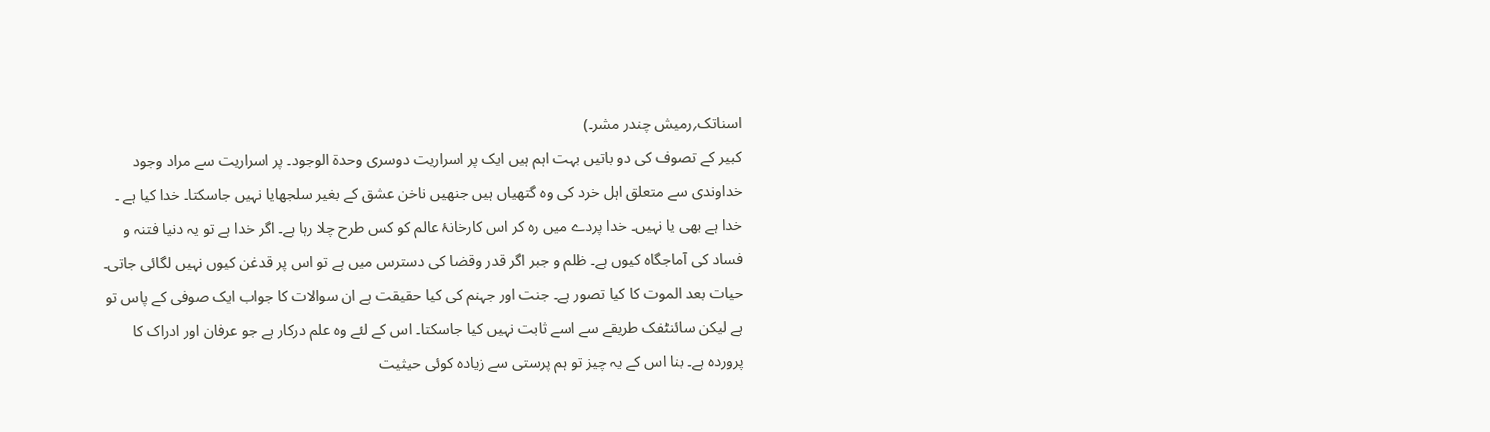اسناتک؍رمیش چندر مشر۔)
کبیر کے تصوف کی دو باتیں بہت اہم ہیں ایک پر اسراریت دوسری وحدۃ الوجود۔ پر اسراریت سے مراد وجود خداوندی سے متعلق اہل خرد کی وہ گتھیاں ہیں جنھیں ناخن عشق کے بغیر سلجھایا نہیں جاسکتا۔ خدا کیا ہے ۔ خدا ہے بھی یا نہیں۔ خدا پردے میں رہ کر اس کارخانۂ عالم کو کس طرح چلا رہا ہے۔ اگر خدا ہے تو یہ دنیا فتنہ و فساد کی آماجگاہ کیوں ہے۔ ظلم و جبر اگر قدر وقضا کی دسترس میں ہے تو اس پر قدغن کیوں نہیں لگائی جاتی۔ حیات بعد الموت کا کیا تصور ہے۔ جنت اور جہنم کی کیا حقیقت ہے ان سوالات کا جواب ایک صوفی کے پاس تو ہے لیکن سائنٹفک طریقے سے اسے ثابت نہیں کیا جاسکتا۔ اس کے لئے وہ علم درکار ہے جو عرفان اور ادراک کا پروردہ ہے۔ بنا اس کے یہ چیز تو ہم پرستی سے زیادہ کوئی حیثیت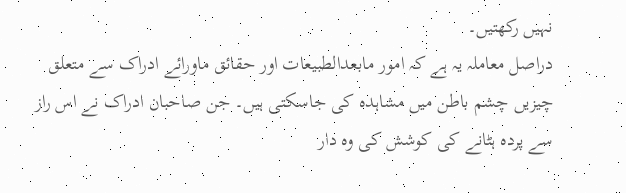نہیں رکھتیں۔
دراصل معاملہ یہ ہے کہ امور مابعدالطبیعات اور حقائق ماورائے ادراک سے متعلق چیزیں چشم باطن میں مشاہدہ کی جاسکتی ہیں۔ جن صاحبان ادراک نے اس راز سے پردہ ہٹانے کی کوشش کی وہ دار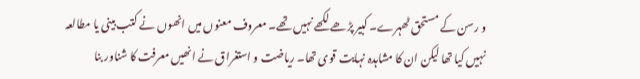و رسن کے مستحق ٹھہرے۔ کبیر پڑھے لکھے نہیں تھے۔ معروف معنوں میں انھوں نے کتب بینی یا مطالعہ نہیں کیا تھا لیکن ان کا مشاہدہ نہایت قوی تھا۔ ریاضت و استغراق نے انھیں معرفت کا شناور بنا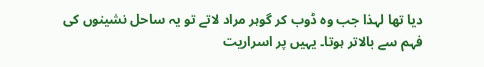دیا تھا لہذا جب وہ ڈوب کر گوہر مراد لاتے تو یہ ساحل نشینوں کی فہم سے بالاتر ہوتا۔ یہیں پر اسراریت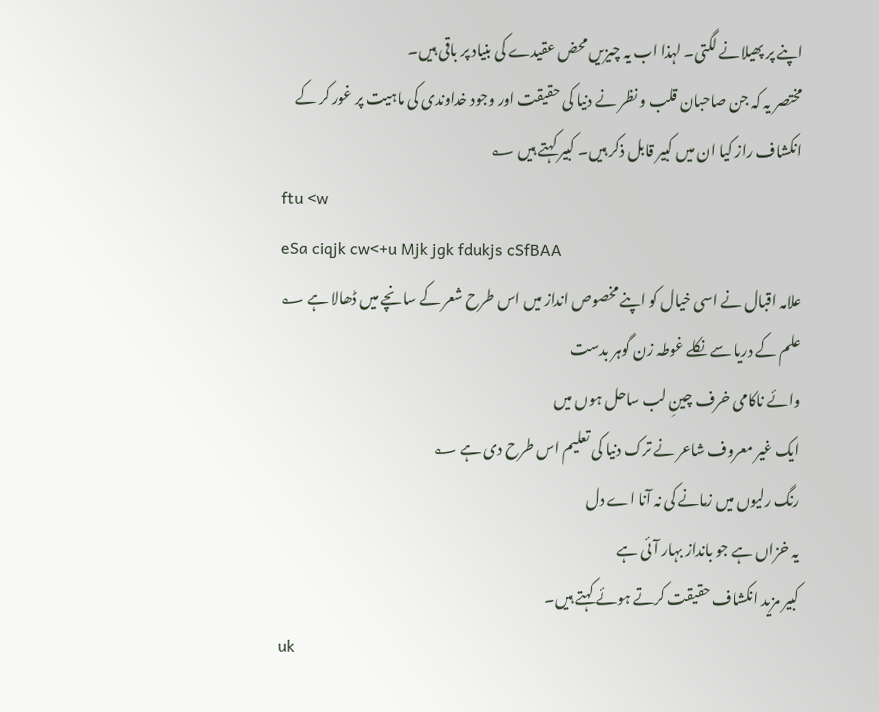اپنے پر پھیلانے لگتی۔ لہذا اب یہ چیزیں محض عقیدے کی بنیاد پر باقی ہیں۔
مختصر یہ کہ جن صاحبان قلب و نظر نے دنیا کی حقیقت اور وجود خداوندی کی ماہیت پر غور کر کے انکشاف راز کیا ان میں کبیر قابل ذکر ہیں۔ کبیر کہتے ہیں ؂
ftu <w
eSa ciqjk cw<+u Mjk jgk fdukjs cSfBAA
علامہ اقبال نے اسی خیال کو اپنے مخصوص انداز میں اس طرح شعر کے سانچے میں ڈھالا ہے ؂
علم کے دریا سے نکلے غوطہ زن گوہر بدست
وائے ناکامی خرف چینِ لب ساحل ہوں میں
ایک غیر معروف شاعر نے ترک دنیا کی تعلیم اس طرح دی ہے ؂
رنگ رلیوں میں زمانے کی نہ آنا اے دل
یہ خزاں ہے جو بانداز بہار آئی ہے
کبیر مزید انکشاف حقیقت کرتے ہوئے کہتے ہیں۔
uk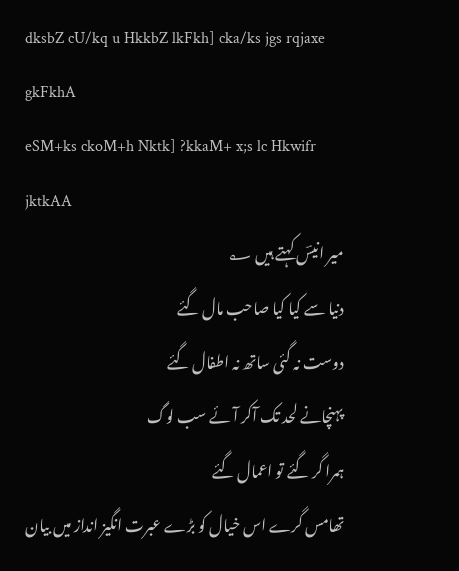dksbZ cU/kq u HkkbZ lkFkh] cka/ks jgs rqjaxe gkFkhA
eSM+ks ckoM+h Nktk] ?kkaM+ x;s lc Hkwifr jktkAA
میر انیسؔ کہتے ہیں ؂
دنیا سے کیا کیا صاحب مال گئے
دوست نہ گئی ساتھ نہ اطفال گئے
پہنچانے لحد تک آکر آئے سب لوگ
ہمرا گر گئے تو اعمال گئے
تھامس گرے اس خیال کو بڑے عبرت انگیز انداز میں بیان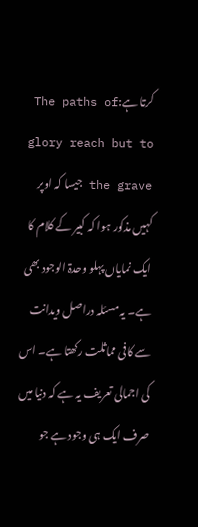کرتا ہے:The paths of glory reach but to the grave جیسا کہ اوپر کہیں مذکور ہوا کہ کبیر کے کلام کا ایک نمایاں پہلو وحدۃ الوجود بھی ہے۔ یہ مسئلہ دراصل ویدانت سے کافی مماثلت رکھتا ہے۔ اس کی اجمالی تعریف یہ ہے کہ دنیا میں صرف ایک ہی وجود ہے جو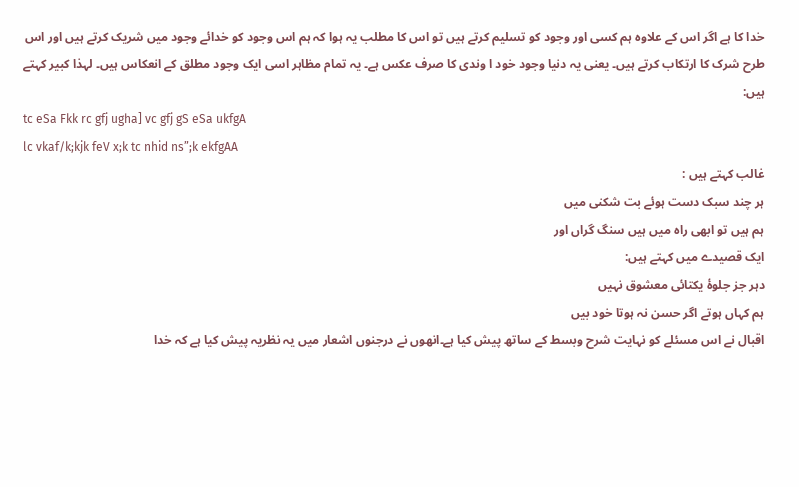خدا کا ہے اگر اس کے علاوہ ہم کسی اور وجود کو تسلیم کرتے ہیں تو اس کا مطلب یہ ہوا کہ ہم اس وجود کو خدائے وجود میں شریک کرتے ہیں اور اس طرح شرک کا ارتکاب کرتے ہیں۔ یعنی یہ دنیا وجود خود ا وندی کا صرف عکس ہے۔ یہ تمام مظاہر اسی ایک وجود مطلق کے انعکاس ہیں۔ لہذا کبیر کہتے ہیں:
tc eSa Fkk rc gfj ugha] vc gfj gS eSa ukfgA
lc vkaf/k;kjk feV x;k tc nhid ns”;k ekfgAA
غالب کہتے ہیں :
ہر چند سبک دست ہوئے بت شکنی میں
ہم ہیں تو ابھی راہ میں ہیں سنگ گراں اور
ایک قصیدے میں کہتے ہیں:
دہر جز جلوۂ یکتائی معشوق نہیں
ہم کہاں ہوتے اگر حسن نہ ہوتا خود بیں
اقبال نے اس مسئلے کو نہایت شرح وبسط کے ساتھ پیش کیا ہے۔انھوں نے درجنوں اشعار میں یہ نظریہ پیش کیا ہے کہ خدا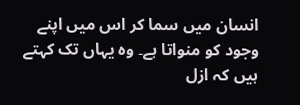انسان میں سما کر اس میں اپنے وجود کو منواتا ہے۔ وہ یہاں تک کہتے ہیں کہ ازل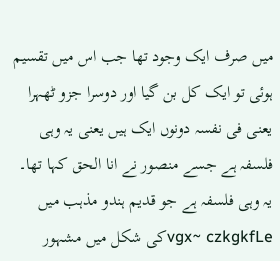میں صرف ایک وجود تھا جب اس میں تقسیم ہوئی تو ایک کل بن گیا اور دوسرا جزو ٹھہرا یعنی فی نفسہ دونوں ایک ہیں یعنی یہ وہی فلسفہ ہے جسے منصور نے انا الحق کہا تھا۔ یہ وہی فلسفہ ہے جو قدیم ہندو مذہب میں vgx~ czkgkfLeکی شکل میں مشہور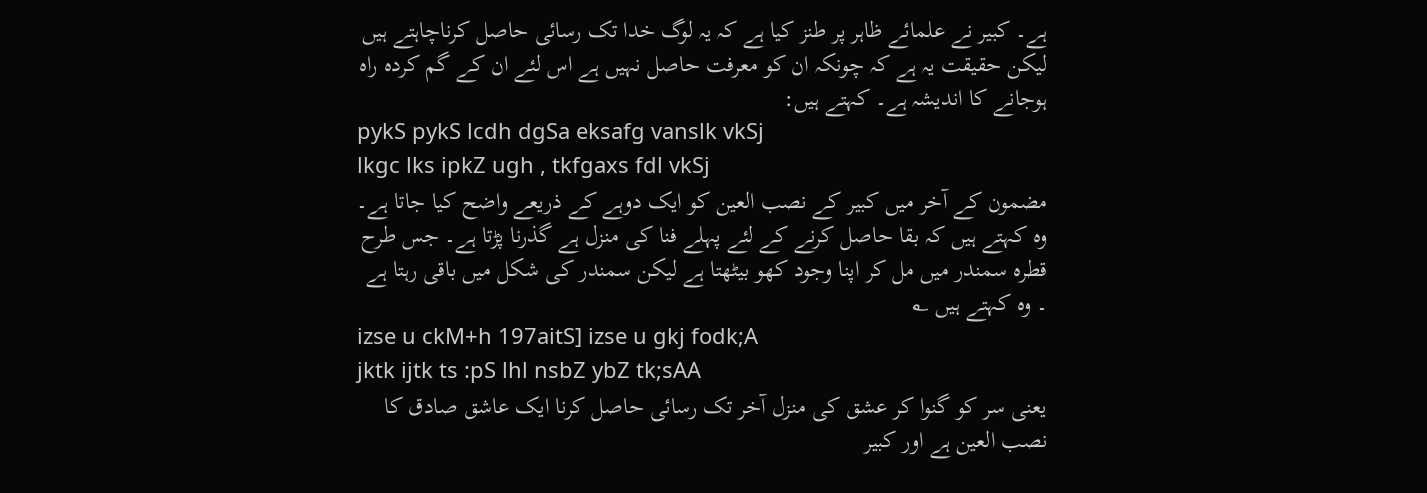ہے۔ کبیر نے علمائے ظاہر پر طنز کیا ہے کہ یہ لوگ خدا تک رسائی حاصل کرناچاہتے ہیں لیکن حقیقت یہ ہے کہ چونکہ ان کو معرفت حاصل نہیں ہے اس لئے ان کے گم کردہ راہ ہوجانے کا اندیشہ ہے۔ کہتے ہیں:
pykS pykS lcdh dgSa eksafg vanslk vkSj
lkgc lks ipkZ ugh , tkfgaxs fdl vkSj
مضمون کے آخر میں کبیر کے نصب العین کو ایک دوہے کے ذریعے واضح کیا جاتا ہے۔ وہ کہتے ہیں کہ بقا حاصل کرنے کے لئے پہلے فنا کی منزل ہے گذرنا پڑتا ہے۔ جس طرح قطرہ سمندر میں مل کر اپنا وجود کھو بیٹھتا ہے لیکن سمندر کی شکل میں باقی رہتا ہے ۔ وہ کہتے ہیں ؂
izse u ckM+h 197aitS] izse u gkj fodk;A
jktk ijtk ts :pS lhl nsbZ ybZ tk;sAA
یعنی سر کو گنوا کر عشق کی منزل آخر تک رسائی حاصل کرنا ایک عاشق صادق کا نصب العین ہے اور کبیر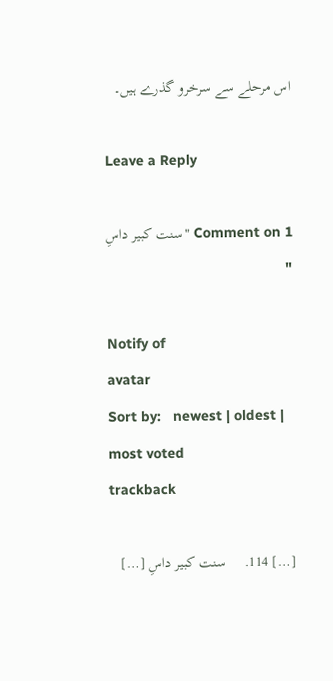اس مرحلے سے سرخرو گذرے ہیں۔

Leave a Reply

1 Comment on "سنت کبیر داسِ
"

Notify of
avatar
Sort by:   newest | oldest | most voted
trackback

[…] 114.     سنت کبیر داسِ […]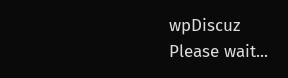wpDiscuz
Please wait...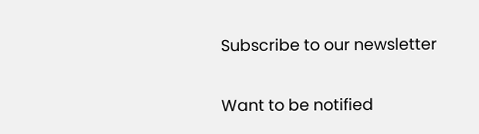Subscribe to our newsletter

Want to be notified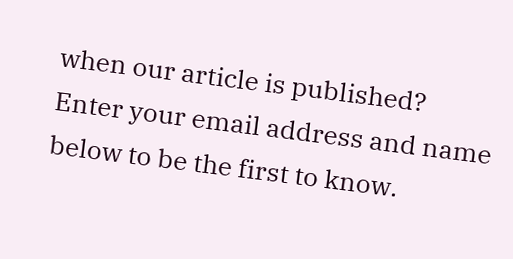when our article is published? Enter your email address and name below to be the first to know.